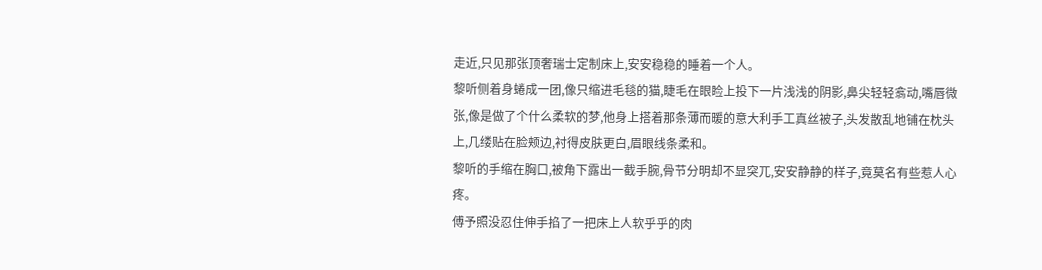走近,只见那张顶奢瑞士定制床上,安安稳稳的睡着一个人。
黎听侧着身蜷成一团,像只缩进毛毯的猫,睫毛在眼睑上投下一片浅浅的阴影,鼻尖轻轻翕动,嘴唇微张,像是做了个什么柔软的梦,他身上搭着那条薄而暖的意大利手工真丝被子,头发散乱地铺在枕头上,几缕贴在脸颊边,衬得皮肤更白,眉眼线条柔和。
黎听的手缩在胸口,被角下露出一截手腕,骨节分明却不显突兀,安安静静的样子,竟莫名有些惹人心疼。
傅予照没忍住伸手掐了一把床上人软乎乎的肉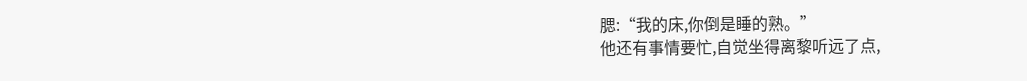腮:“我的床,你倒是睡的熟。”
他还有事情要忙,自觉坐得离黎听远了点,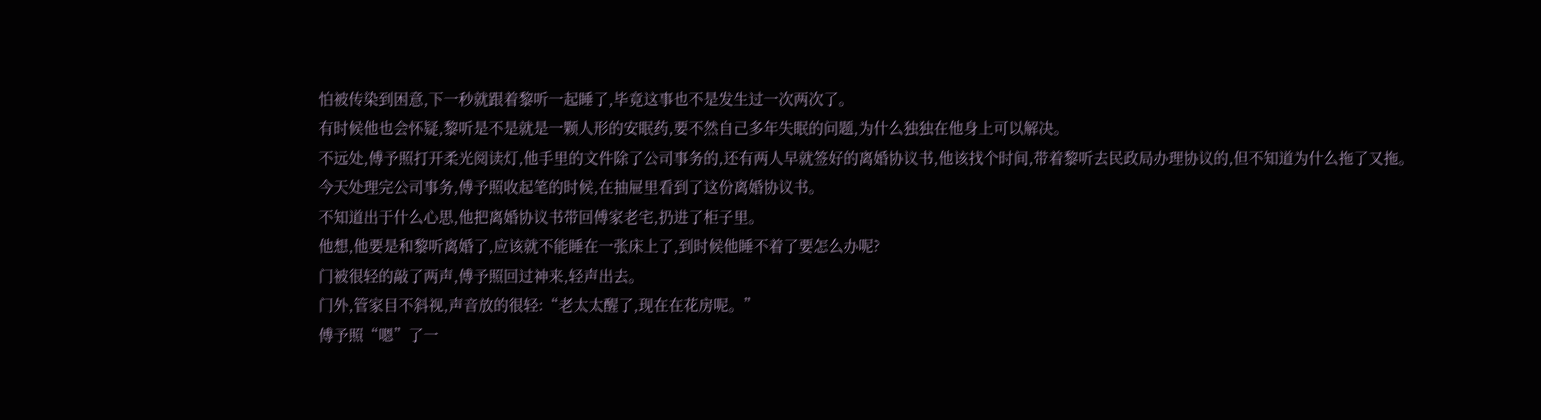怕被传染到困意,下一秒就跟着黎听一起睡了,毕竟这事也不是发生过一次两次了。
有时候他也会怀疑,黎听是不是就是一颗人形的安眠药,要不然自己多年失眠的问题,为什么独独在他身上可以解决。
不远处,傅予照打开柔光阅读灯,他手里的文件除了公司事务的,还有两人早就签好的离婚协议书,他该找个时间,带着黎听去民政局办理协议的,但不知道为什么拖了又拖。
今天处理完公司事务,傅予照收起笔的时候,在抽屉里看到了这份离婚协议书。
不知道出于什么心思,他把离婚协议书带回傅家老宅,扔进了柜子里。
他想,他要是和黎听离婚了,应该就不能睡在一张床上了,到时候他睡不着了要怎么办呢?
门被很轻的敲了两声,傅予照回过神来,轻声出去。
门外,管家目不斜视,声音放的很轻:“老太太醒了,现在在花房呢。”
傅予照“嗯”了一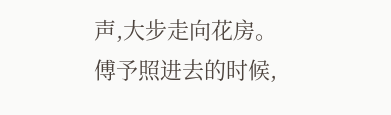声,大步走向花房。
傅予照进去的时候,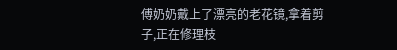傅奶奶戴上了漂亮的老花镜,拿着剪子,正在修理枝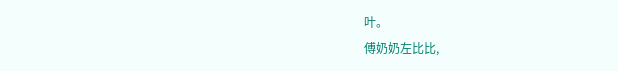叶。
傅奶奶左比比,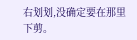右划划,没确定要在那里下剪。